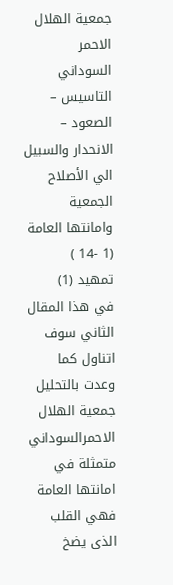جمعية الهلال الاحمر السوداني التاسيس – الصعود – الانحدار والسبيل الي الأصلاح الجمعية وامانتها العامة (1 -14 )
تمهيد (1)
في هذا المقال الثاني سوف اتناول كما وعدت بالتحليل جمعية الهلال الاحمرالسوداني متمثلة في امانتها العامة فهي القلب الذى يضخ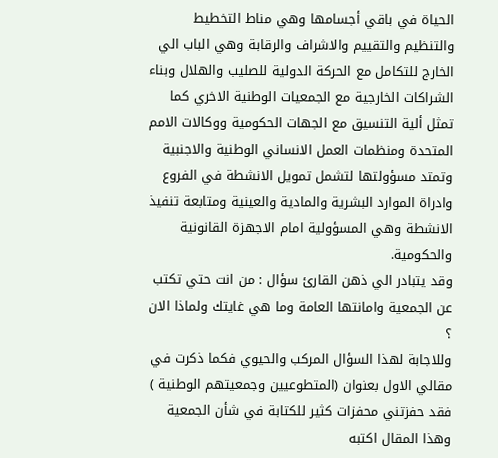الحياة في باقي أجسامها وهي مناط التخطيط والتنظيم والتقييم والاشراف والرقابة وهي الباب الي الخارج للتكامل مع الحركة الدولية للصليب والهلال وبناء الشراكات الخارجية مع الجمعيات الوطنية الاخري كما تمثل ألية التنسيق مع الجهات الحكومية ووكالات الامم المتحدة ومنظمات العمل الانساني الوطنية والاجنبية وتمتد مسؤولتها لتشمل تمويل الانشطة في الفروع وادراة الموارد البشرية والمادية والعينية ومتابعة تنفيذ الانشطة وهي المسؤولية امام الاجهزة القانونية والحكومية.
وقد يتبادر الي ذهن القارئ سؤال : من انت حتي تكتب عن الجمعية وامانتها العامة وما هي غايتك ولماذا الان ؟
وللاجابة لهذا السؤال المركب والحيوي فكما ذكرت في مقالي الاول بعنوان (المتطوعيين وجمعيتهم الوطنية ) فقد حفزتني محفزات كثير للكتابة في شأن الجمعية وهذا المقال اكتبه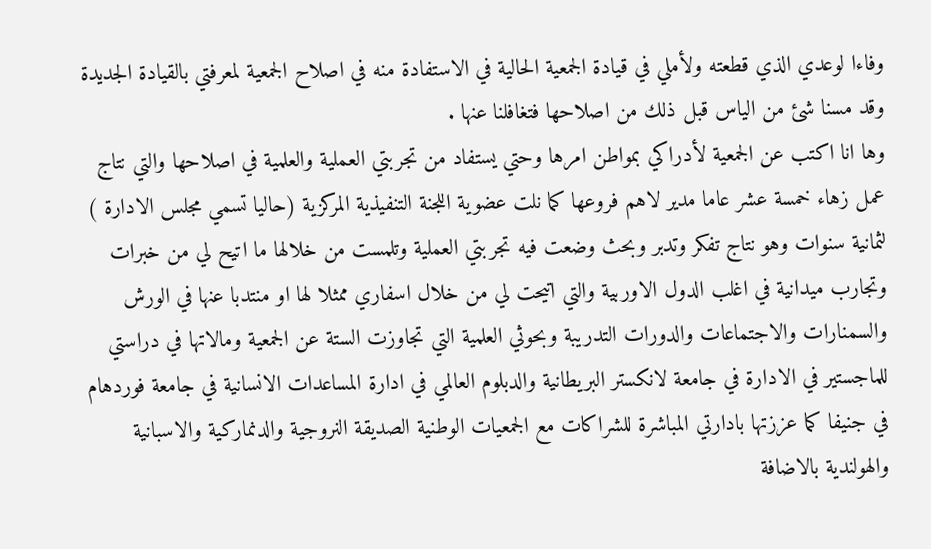وفاءا لوعدي الذي قطعته ولأملي في قيادة الجمعية الحالية في الاستفادة منه في اصلاح الجمعية لمعرفتي بالقيادة الجديدة وقد مسنا شئ من الياس قبل ذلك من اصلاحها فتغافلنا عنها .
وها انا اكتب عن الجمعية لأدراكي بمواطن امرها وحتي يستفاد من تجربتي العملية والعلمية في اصلاحها والتي نتاج عمل زهاء خمسة عشر عاما مدير لاهم فروعها كما نلت عضوية اللجنة التنفيذية المركزية (حاليا تسمي مجلس الادارة ) لثمانية سنوات وهو نتاج تفكر وتدبر وبحث وضعت فيه تجربتي العملية وتلمست من خلالها ما اتيح لي من خبرات وتجارب ميدانية في اغلب الدول الاوربية والتي اتيحت لي من خلال اسفاري ممثلا لها او منتدبا عنها في الورش والسمنارات والاجتماعات والدورات التدريبة وبحوثي العلمية التي تجاوزت الستة عن الجمعية ومالاتها في دراستي للماجستير في الادارة في جامعة لانكستر البريطانية والدبلوم العالمي في ادارة المساعدات الانسانية في جامعة فوردهام في جنيفا كما عززتها بادارتي المباشرة للشراكات مع الجمعيات الوطنية الصديقة النروجية والدنماركية والاسبانية والهولندية بالاضافة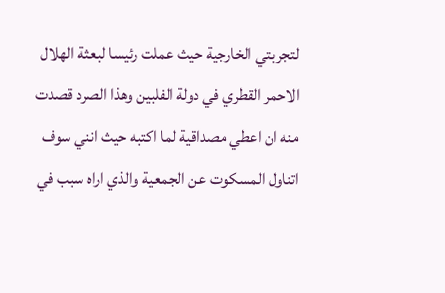لتجربتي الخارجية حيث عملت رئيسا لبعثة الهلال الاحمر القطري في دولة الفلبين وهذا الصرد قصدت منه ان اعطي مصداقية لما اكتبه حيث انني سوف اتناول المسكوت عن الجمعية والذي اراه سبب في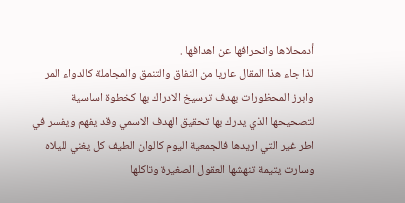أدمحلاها وانحرافها عن اهدافها .
لذا جاء هذا المقال عاريا من النفاق والتنمق والمجاملة كالدواء المر وابرز المحظورات بهدف ترسيخ الادراك بها كخطوة اساسية لتصحيحها الذي يدرك بها تحقيق الهدف الاسمي وقد يفهم ويفسر في اطر غير التي اريدها فالجمعية اليوم كالوان الطيف كل يغني لليلاه وسارت يتيمة تنهشها العقول الصغيرة وتاكلها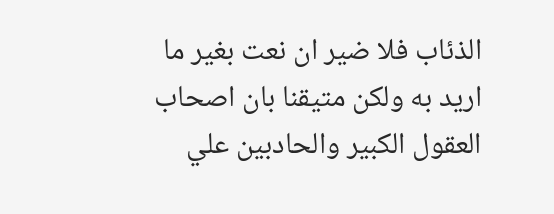الذئاب فلا ضير ان نعت بغير ما اريد به ولكن متيقنا بان اصحاب العقول الكبير والحادبين علي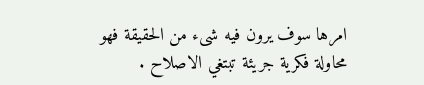امرها سوف يرون فيه شىء من الحقيقة فهو محاولة فكرية جريئة تبتغي الاصلاح .